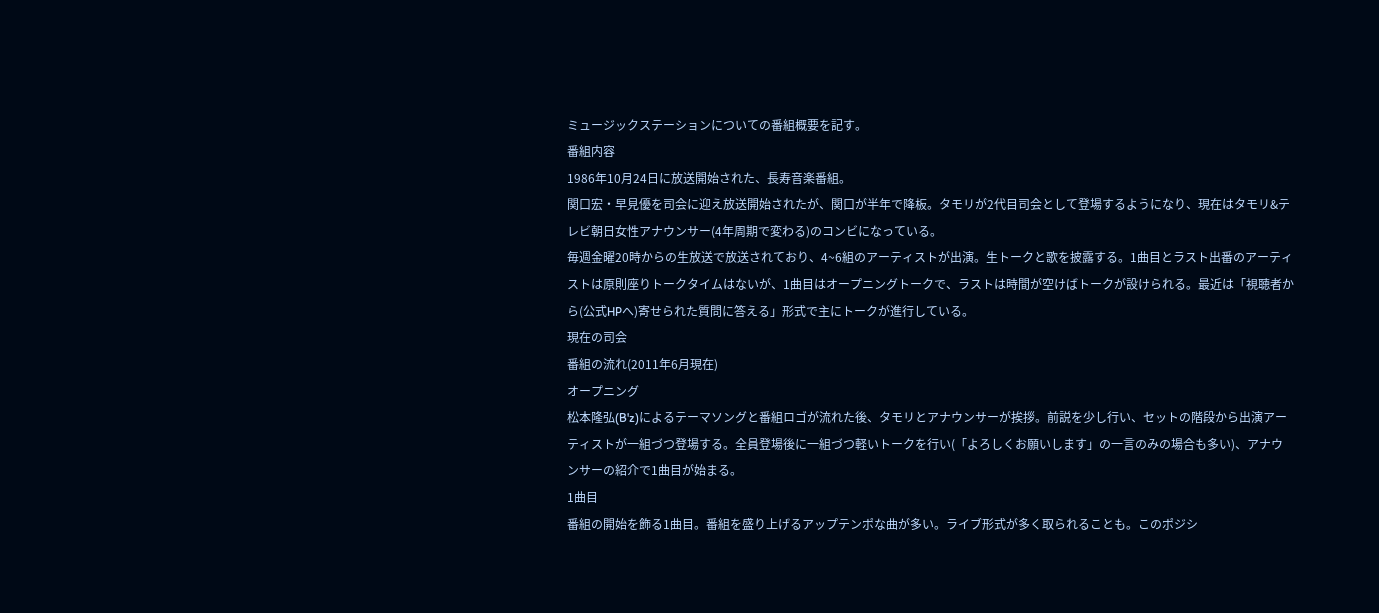ミュージックステーションについての番組概要を記す。
番組内容
1986年10月24日に放送開始された、長寿音楽番組。
関口宏・早見優を司会に迎え放送開始されたが、関口が半年で降板。タモリが2代目司会として登場するようになり、現在はタモリ&テレビ朝日女性アナウンサー(4年周期で変わる)のコンビになっている。
毎週金曜20時からの生放送で放送されており、4~6組のアーティストが出演。生トークと歌を披露する。1曲目とラスト出番のアーティストは原則座りトークタイムはないが、1曲目はオープニングトークで、ラストは時間が空けばトークが設けられる。最近は「視聴者から(公式HPへ)寄せられた質問に答える」形式で主にトークが進行している。
現在の司会
番組の流れ(2011年6月現在)
オープニング
松本隆弘(B'z)によるテーマソングと番組ロゴが流れた後、タモリとアナウンサーが挨拶。前説を少し行い、セットの階段から出演アーティストが一組づつ登場する。全員登場後に一組づつ軽いトークを行い(「よろしくお願いします」の一言のみの場合も多い)、アナウンサーの紹介で1曲目が始まる。
1曲目
番組の開始を飾る1曲目。番組を盛り上げるアップテンポな曲が多い。ライブ形式が多く取られることも。このポジシ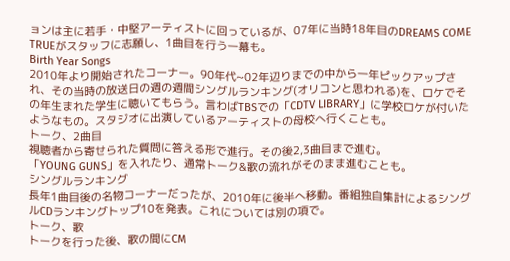ョンは主に若手・中堅アーティストに回っているが、07年に当時18年目のDREAMS COME TRUEがスタッフに志願し、1曲目を行う一幕も。
Birth Year Songs
2010年より開始されたコーナー。90年代~02年辺りまでの中から一年ピックアップされ、その当時の放送日の週の週間シングルランキング(オリコンと思われる)を、ロケでその年生まれた学生に聴いてもらう。言わばTBSでの「CDTV LIBRARY」に学校ロケが付いたようなもの。スタジオに出演しているアーティストの母校へ行くことも。
トーク、2曲目
視聴者から寄せられた質問に答える形で進行。その後2,3曲目まで進む。
「YOUNG GUNS」を入れたり、通常トーク&歌の流れがそのまま進むことも。
シングルランキング
長年1曲目後の名物コーナーだったが、2010年に後半へ移動。番組独自集計によるシングルCDランキングトップ10を発表。これについては別の項で。
トーク、歌
トークを行った後、歌の間にCM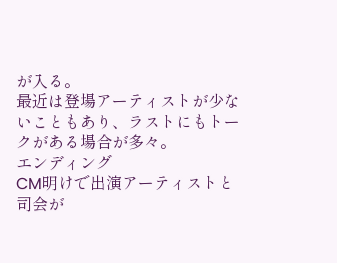が入る。
最近は登場アーティストが少ないこともあり、ラストにもトークがある場合が多々。
エンディング
CM明けで出演アーティストと司会が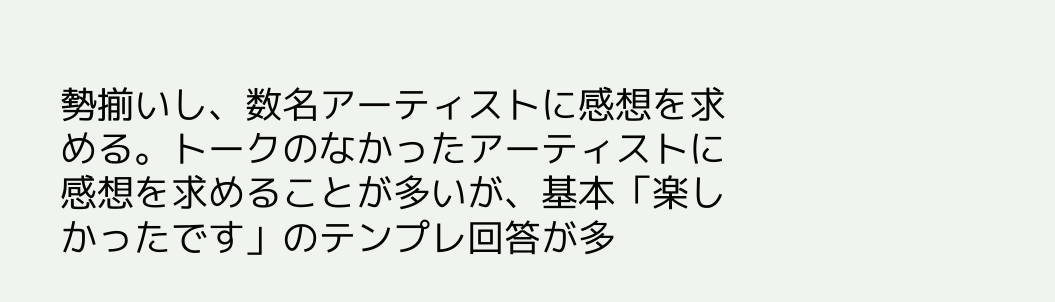勢揃いし、数名アーティストに感想を求める。トークのなかったアーティストに感想を求めることが多いが、基本「楽しかったです」のテンプレ回答が多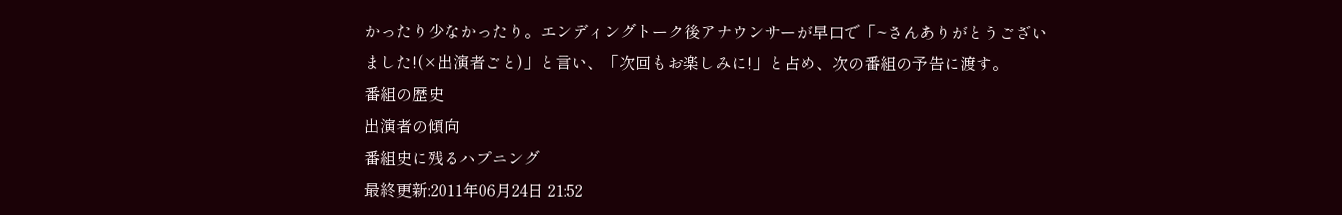かったり少なかったり。エンディングトーク後アナウンサーが早口で「~さんありがとうございました!(×出演者ごと)」と言い、「次回もお楽しみに!」と占め、次の番組の予告に渡す。
番組の歴史
出演者の傾向
番組史に残るハプニング
最終更新:2011年06月24日 21:52